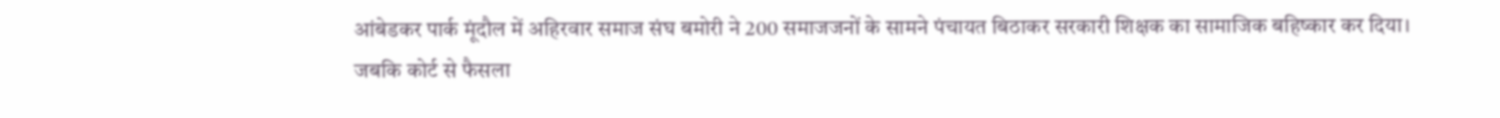आंबेडकर पार्क मूंदौल में अहिरवार समाज संघ बमोरी ने 200 समाजजनों के सामने पंचायत बिठाकर सरकारी शिक्षक का सामाजिक बहिष्कार कर दिया। जबकि कोर्ट से फैसला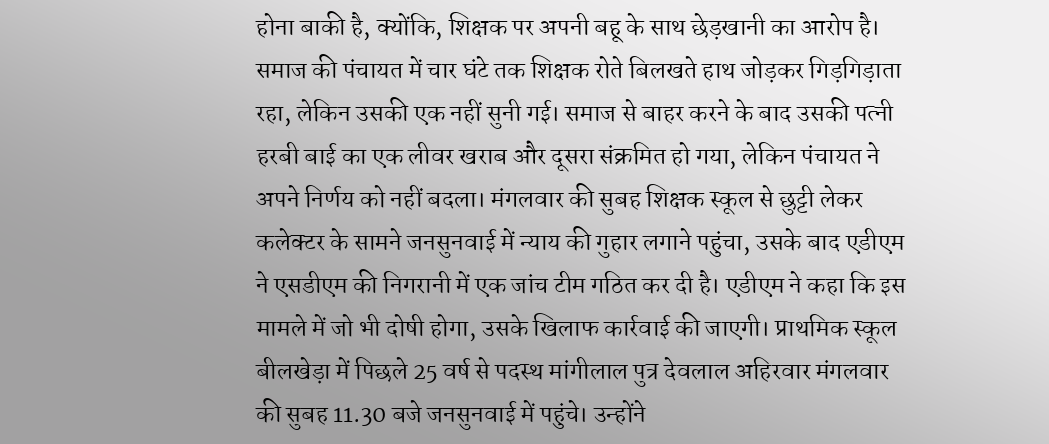होना बाकी है, क्योंकि, शिक्षक पर अपनी बहू के साथ छेड़खानी का आरोप है। समाज की पंचायत में चार घंटे तक शिक्षक रोते बिलखते हाथ जोड़कर गिड़गिड़ाता रहा, लेकिन उसकी एक नहीं सुनी गई। समाज से बाहर करने के बाद उसकी पत्नी हरबी बाई का एक लीवर खराब और दूसरा संक्रमित हो गया, लेकिन पंचायत ने अपने निर्णय को नहीं बदला। मंगलवार की सुबह शिक्षक स्कूल से छुट्टी लेकर कलेक्टर के सामने जनसुनवाई में न्याय की गुहार लगाने पहुंचा, उसके बाद एडीएम ने एसडीएम की निगरानी में एक जांच टीम गठित कर दी है। एडीएम ने कहा कि इस मामले में जो भी दोषी होगा, उसके खिलाफ कार्रवाई की जाएगी। प्राथमिक स्कूल बीलखेड़ा में पिछले 25 वर्ष से पदस्थ मांगीलाल पुत्र देवलाल अहिरवार मंगलवार की सुबह 11.30 बजे जनसुनवाई में पहुंचे। उन्होंने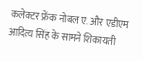कलेक्टर फ्रेंक नोबल ए. और एडीएम आदित्य सिंह के सामने शिकायती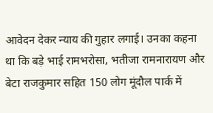आवेदन देकर न्याय की गुहार लगाई। उनका कहना था कि बड़े भाई रामभरोसा, भतीजा रामनारायण और बेटा राजकुमार सहित 150 लोग मूंदौल पार्क में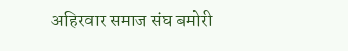अहिरवार समाज संघ बमोरी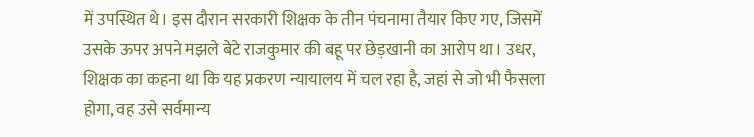में उपस्थित थे। इस दौरान सरकारी शिक्षक के तीन पंचनामा तैयार किए गए, जिसमें उसके ऊपर अपने मझले बेटे राजकुमार की बहू पर छेड़खानी का आरोप था। उधर, शिक्षक का कहना था कि यह प्रकरण न्यायालय में चल रहा है, जहां से जो भी फैसला होगा, वह उसे सर्वमान्य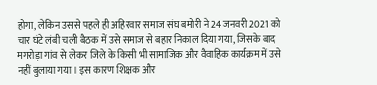होगा, लेकिन उससे पहले ही अहिरवार समाज संघ बमोरी ने 24 जनवरी 2021 को चार घंटे लंबी चली बैठक में उसे समाज से बहार निकाल दिया गया, जिसके बाद मगरोड़ा गांव से लेकर जिले के किसी भी सामाजिक और वैवाहिक कार्यक्रम में उसे नहीं बुलाया गया। इस कारण शिक्षक और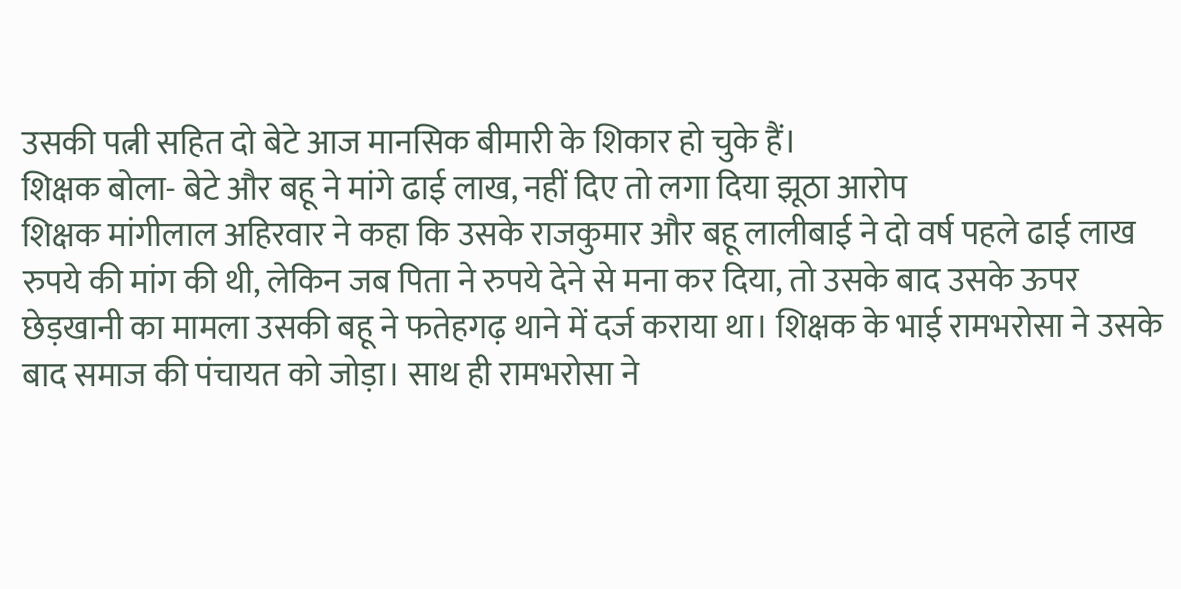उसकी पत्नी सहित दो बेटे आज मानसिक बीमारी के शिकार हो चुके हैं।
शिक्षक बोला- बेटे और बहू ने मांगे ढाई लाख, नहीं दिए तो लगा दिया झूठा आरोप
शिक्षक मांगीलाल अहिरवार ने कहा कि उसके राजकुमार और बहू लालीबाई ने दो वर्ष पहले ढाई लाख रुपये की मांग की थी, लेकिन जब पिता ने रुपये देने से मना कर दिया, तो उसके बाद उसके ऊपर छेड़खानी का मामला उसकी बहू ने फतेहगढ़ थाने में दर्ज कराया था। शिक्षक के भाई रामभरोसा ने उसके बाद समाज की पंचायत को जोड़ा। साथ ही रामभरोसा ने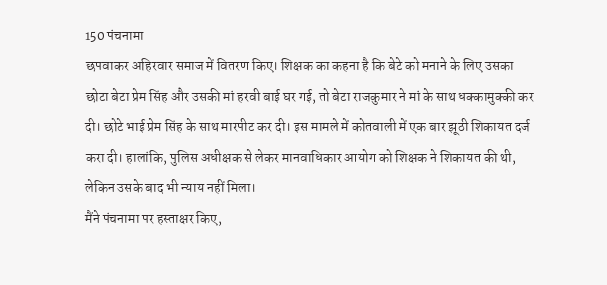150 पंचनामा
छपवाकर अहिरवार समाज में वितरण किए। शिक्षक का कहना है कि बेटे को मनाने के लिए उसका छोटा बेटा प्रेम सिंह और उसकी मां हरवी बाई घर गई, तो बेटा राजकुमार ने मां के साथ धक्कामुक्की कर दी। छोटे भाई प्रेम सिंह के साथ मारपीट कर दी। इस मामले में कोतवाली में एक बार झूठी शिकायत दर्ज करा दी। हालांकि, पुलिस अधीक्षक से लेकर मानवाधिकार आयोग को शिक्षक ने शिकायत की थी, लेकिन उसके बाद भी न्याय नहीं मिला।
मैंने पंचनामा पर हस्ताक्षर किए,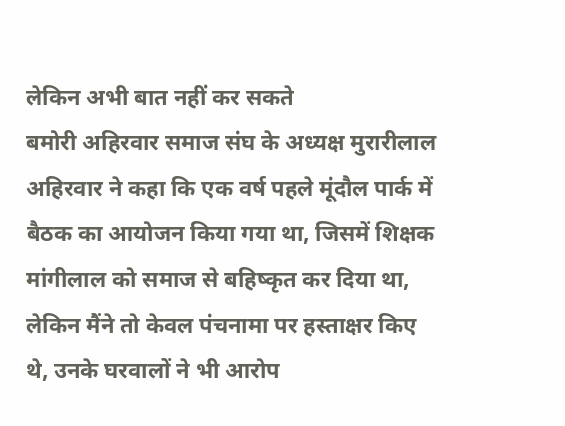लेकिन अभी बात नहीं कर सकते
बमोरी अहिरवार समाज संघ के अध्यक्ष मुरारीलाल अहिरवार ने कहा कि एक वर्ष पहले मूंदौल पार्क में बैठक का आयोजन किया गया था, जिसमें शिक्षक मांगीलाल को समाज से बहिष्कृत कर दिया था, लेकिन मैंने तो केवल पंचनामा पर हस्ताक्षर किए थे, उनके घरवालों ने भी आरोप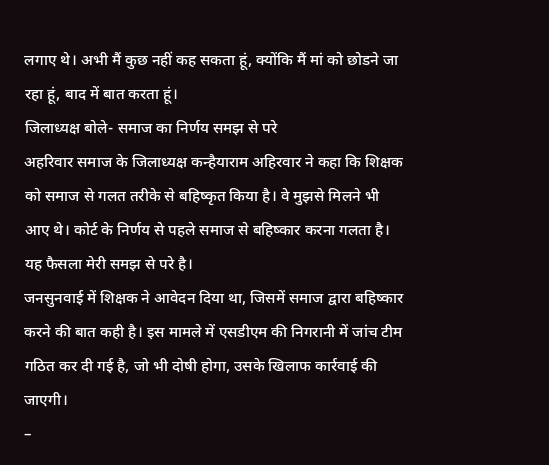लगाए थे। अभी मैं कुछ नहीं कह सकता हूं, क्योंकि मैं मां को छोडने जा रहा हूं, बाद में बात करता हूं।
जिलाध्यक्ष बोले- समाज का निर्णय समझ से परे
अहरिवार समाज के जिलाध्यक्ष कन्हैयाराम अहिरवार ने कहा कि शिक्षक को समाज से गलत तरीके से बहिष्कृत किया है। वे मुझसे मिलने भी आए थे। कोर्ट के निर्णय से पहले समाज से बहिष्कार करना गलता है। यह फैसला मेरी समझ से परे है।
जनसुनवाई में शिक्षक ने आवेदन दिया था, जिसमें समाज द्वारा बहिष्कार करने की बात कही है। इस मामले में एसडीएम की निगरानी में जांच टीम गठित कर दी गई है, जो भी दोषी होगा, उसके खिलाफ कार्रवाई की जाएगी।
–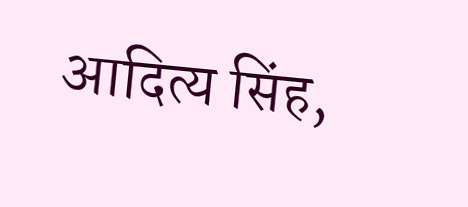आदित्य सिंह,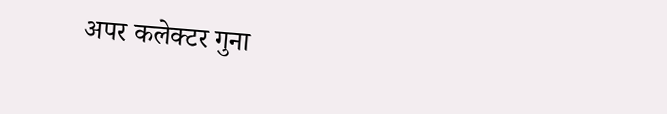अपर कलेक्टर गुना